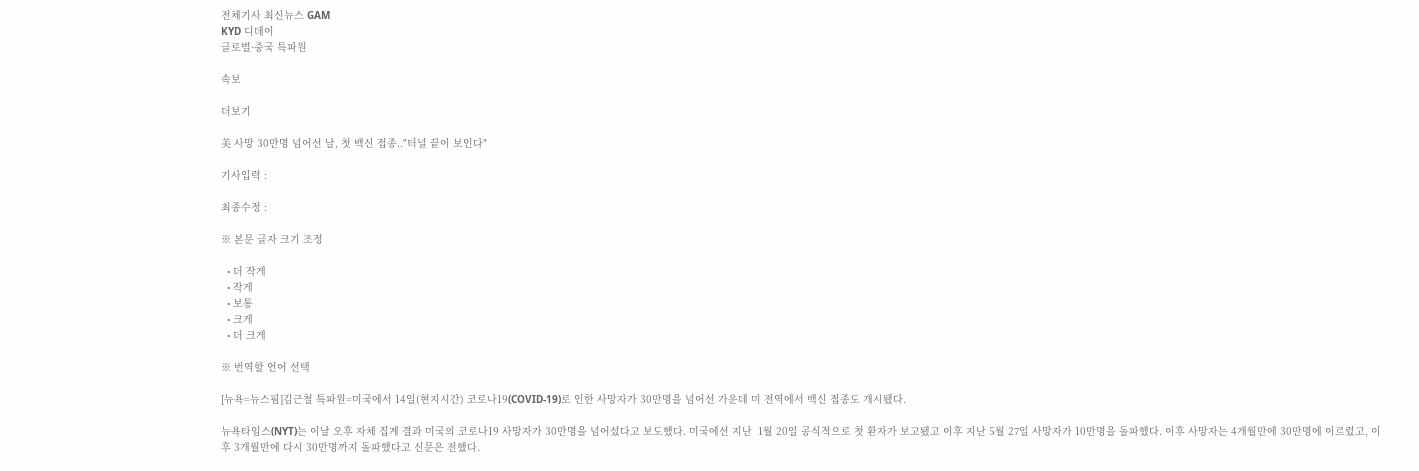전체기사 최신뉴스 GAM
KYD 디데이
글로벌·중국 특파원

속보

더보기

美 사망 30만명 넘어선 날, 첫 백신 접종.."터널 끝이 보인다"

기사입력 :

최종수정 :

※ 본문 글자 크기 조정

  • 더 작게
  • 작게
  • 보통
  • 크게
  • 더 크게

※ 번역할 언어 선택

[뉴욕=뉴스핌]김근철 특파원=미국에서 14일(현지시간) 코로나19(COVID-19)로 인한 사망자가 30만명을 넘어선 가운데 미 전역에서 백신 접종도 개시됐다.

뉴욕타임스(NYT)는 이날 오후 자체 집계 결과 미국의 코로나19 사망자가 30만명을 넘어섰다고 보도했다. 미국에선 지난  1월 20일 공식적으로 첫 환자가 보고됐고 이후 지난 5월 27일 사망자가 10만명을 돌파했다. 이후 사망자는 4개월만에 30만명에 이르렀고, 이후 3개월만에 다시 30만명까지 돌파했다고 신문은 전했다.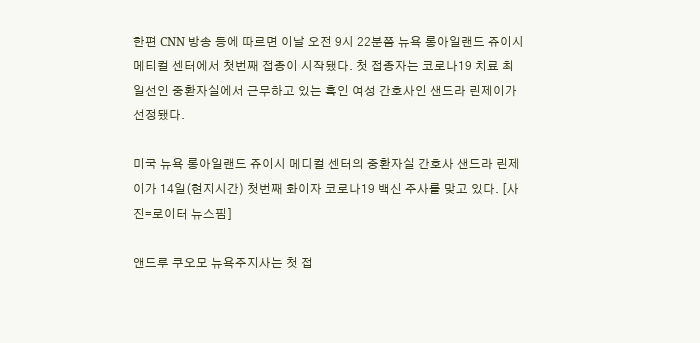한편 CNN 방송 등에 따르면 이날 오전 9시 22분쯤 뉴욕 롱아일랜드 쥬이시 메티컬 센터에서 첫번째 접종이 시작됐다. 첫 접종자는 코로나19 치료 최일선인 중환자실에서 근무하고 있는 흑인 여성 간호사인 샌드라 린제이가 선정됐다.

미국 뉴욕 롱아일랜드 쥬이시 메디컬 센터의 중환자실 간호사 샌드라 린제이가 14일(현지시간) 첫번째 화이자 코로나19 백신 주사를 맞고 있다. [사진=로이터 뉴스핌]

앤드루 쿠오모 뉴욕주지사는 첫 접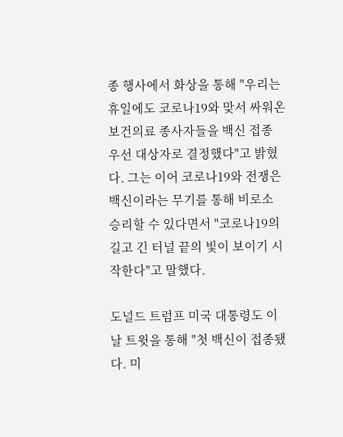종 행사에서 화상을 통해 "우리는 휴일에도 코로나19와 맞서 싸워온 보건의료 종사자들을 백신 접종 우선 대상자로 결정했다"고 밝혔다. 그는 이어 코로나19와 전쟁은 백신이라는 무기를 통해 비로소 승리할 수 있다면서 "코로나19의 길고 긴 터널 끝의 빛이 보이기 시작한다"고 말했다.

도널드 트럼프 미국 대통령도 이날 트윗을 통해 "첫 백신이 접종됐다. 미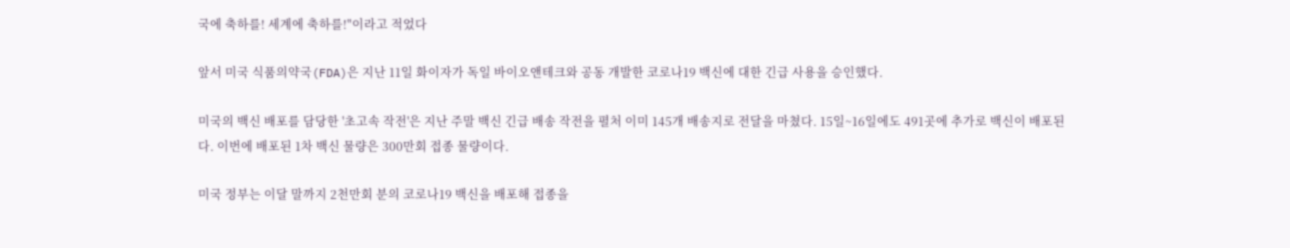국에 축하를! 세계에 축하를!"이라고 적었다

앞서 미국 식품의약국(FDA)은 지난 11일 화이자가 독일 바이오앤테크와 공동 개발한 코로나19 백신에 대한 긴급 사용을 승인했다.

미국의 백신 배포를 담당한 '초고속 작전'은 지난 주말 백신 긴급 배송 작전을 펼처 이미 145개 배송지로 전달을 마쳤다. 15일~16일에도 491곳에 추가로 백신이 배포된다. 이번에 배포된 1차 백신 물량은 300만회 접종 물량이다.

미국 정부는 이달 말까지 2천만회 분의 코로나19 백신을 배포해 접종을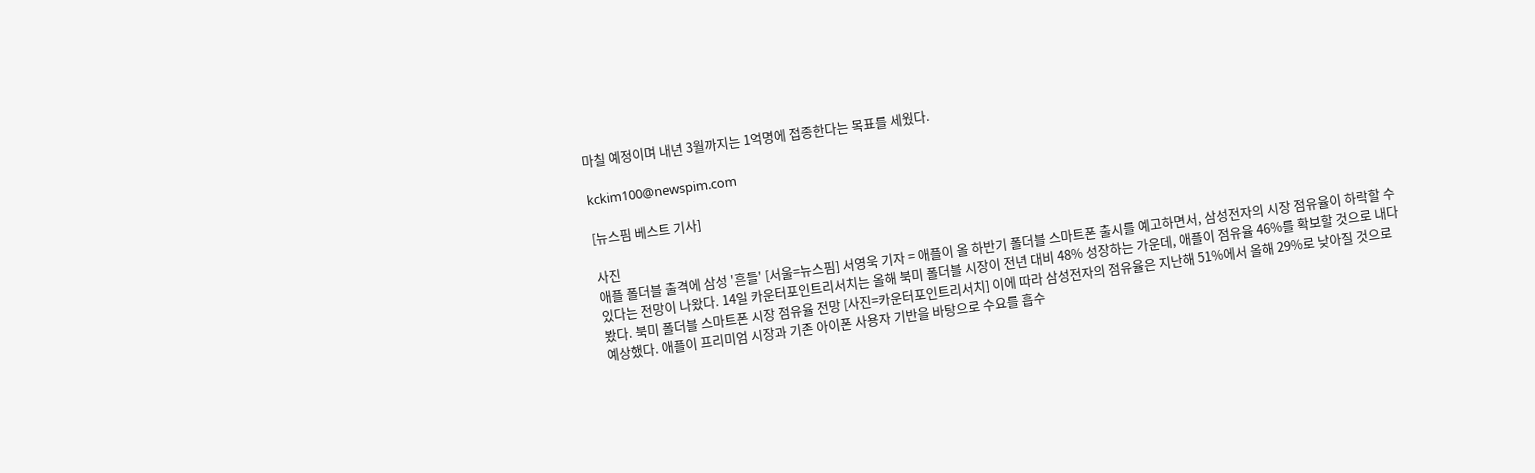마칠 예정이며 내년 3월까지는 1억명에 접종한다는 목표를 세웠다.

kckim100@newspim.com

[뉴스핌 베스트 기사]

사진
애플 폴더블 출격에 삼성 '흔들' [서울=뉴스핌] 서영욱 기자 = 애플이 올 하반기 폴더블 스마트폰 출시를 예고하면서, 삼성전자의 시장 점유율이 하락할 수 있다는 전망이 나왔다. 14일 카운터포인트리서치는 올해 북미 폴더블 시장이 전년 대비 48% 성장하는 가운데, 애플이 점유율 46%를 확보할 것으로 내다봤다. 북미 폴더블 스마트폰 시장 점유율 전망 [사진=카운터포인트리서치] 이에 따라 삼성전자의 점유율은 지난해 51%에서 올해 29%로 낮아질 것으로 예상했다. 애플이 프리미엄 시장과 기존 아이폰 사용자 기반을 바탕으로 수요를 흡수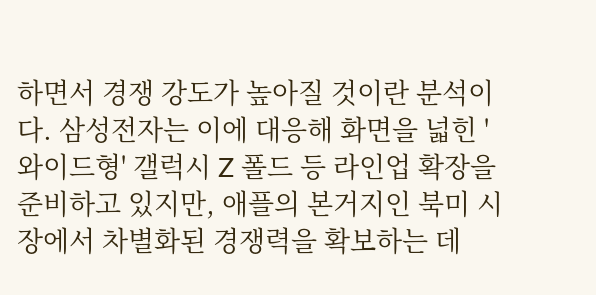하면서 경쟁 강도가 높아질 것이란 분석이다. 삼성전자는 이에 대응해 화면을 넓힌 '와이드형' 갤럭시 Z 폴드 등 라인업 확장을 준비하고 있지만, 애플의 본거지인 북미 시장에서 차별화된 경쟁력을 확보하는 데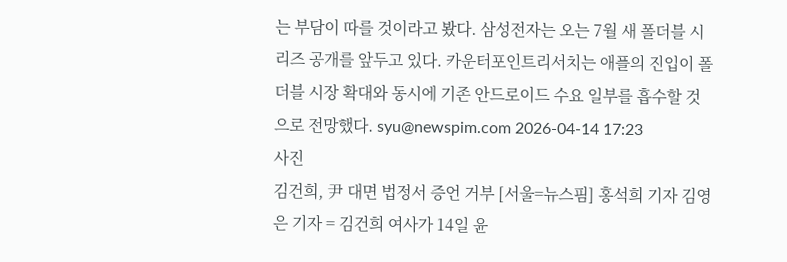는 부담이 따를 것이라고 봤다. 삼성전자는 오는 7월 새 폴더블 시리즈 공개를 앞두고 있다. 카운터포인트리서치는 애플의 진입이 폴더블 시장 확대와 동시에 기존 안드로이드 수요 일부를 흡수할 것으로 전망했다. syu@newspim.com 2026-04-14 17:23
사진
김건희, 尹 대면 법정서 증언 거부 [서울=뉴스핌] 홍석희 기자 김영은 기자 = 김건희 여사가 14일 윤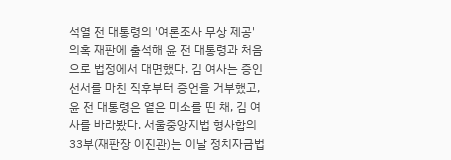석열 전 대통령의 '여론조사 무상 제공' 의혹 재판에 출석해 윤 전 대통령과 처음으로 법정에서 대면했다. 김 여사는 증인 선서를 마친 직후부터 증언을 거부했고, 윤 전 대통령은 옅은 미소를 띤 채, 김 여사를 바라봤다. 서울중앙지법 형사합의33부(재판장 이진관)는 이날 정치자금법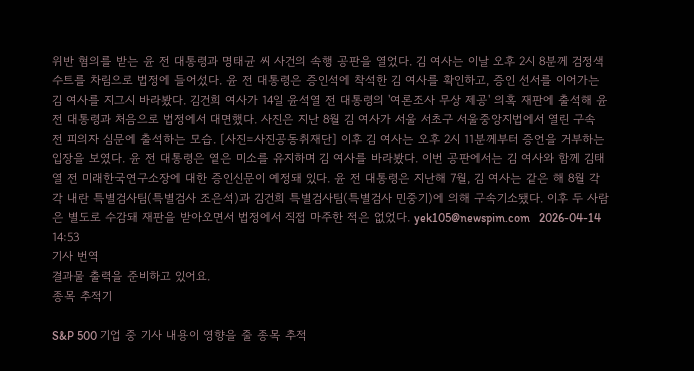위반 혐의를 받는 윤 전 대통령과 명태균 씨 사건의 속행 공판을 열었다. 김 여사는 이날 오후 2시 8분께 검정색 수트를 차림으로 법정에 들어섰다. 윤 전 대통령은 증인석에 착석한 김 여사를 확인하고, 증인 선서를 이어가는 김 여사를 지그시 바라봤다. 김건희 여사가 14일 윤석열 전 대통령의 '여론조사 무상 제공' 의혹 재판에 출석해 윤 전 대통령과 처음으로 법정에서 대면했다. 사진은 지난 8월 김 여사가 서울 서초구 서울중앙지법에서 열린 구속 전 피의자 심문에 출석하는 모습. [사진=사진공동취재단] 이후 김 여사는 오후 2시 11분께부터 증언을 거부하는 입장을 보였다. 윤 전 대통령은 옅은 미소를 유지하며 김 여사를 바라봤다. 이번 공판에서는 김 여사와 함께 김태열 전 미래한국연구소장에 대한 증인신문이 예정돼 있다. 윤 전 대통령은 지난해 7월, 김 여사는 같은 해 8월 각각 내란 특별검사팀(특별검사 조은석)과 김건희 특별검사팀(특별검사 민중기)에 의해 구속기소됐다. 이후 두 사람은 별도로 수감돼 재판을 받아오면서 법정에서 직접 마주한 적은 없었다. yek105@newspim.com   2026-04-14 14:53
기사 번역
결과물 출력을 준비하고 있어요.
종목 추적기

S&P 500 기업 중 기사 내용이 영향을 줄 종목 추적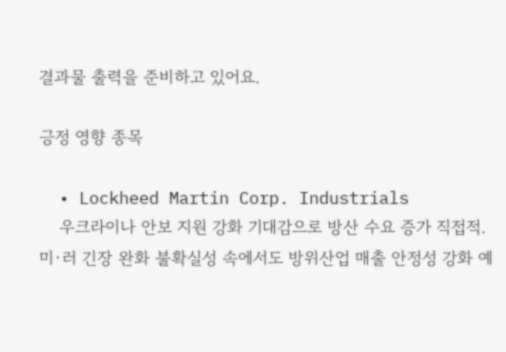결과물 출력을 준비하고 있어요.

긍정 영향 종목

  • Lockheed Martin Corp. Industrials
    우크라이나 안보 지원 강화 기대감으로 방산 수요 증가 직접적. 미·러 긴장 완화 불확실성 속에서도 방위산업 매출 안정성 강화 예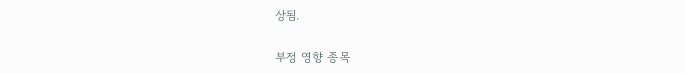상됨.

부정 영향 종목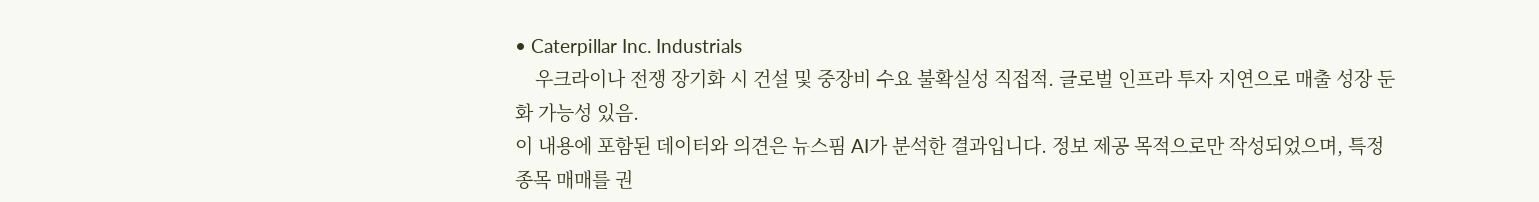• Caterpillar Inc. Industrials
    우크라이나 전쟁 장기화 시 건설 및 중장비 수요 불확실성 직접적. 글로벌 인프라 투자 지연으로 매출 성장 둔화 가능성 있음.
이 내용에 포함된 데이터와 의견은 뉴스핌 AI가 분석한 결과입니다. 정보 제공 목적으로만 작성되었으며, 특정 종목 매매를 권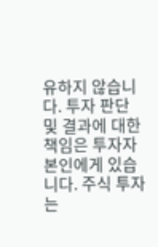유하지 않습니다. 투자 판단 및 결과에 대한 책임은 투자자 본인에게 있습니다. 주식 투자는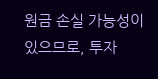원금 손실 가능성이 있으므로, 투자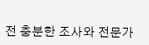전 충분한 조사와 전문가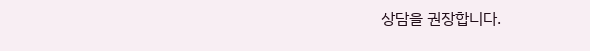상담을 권장합니다.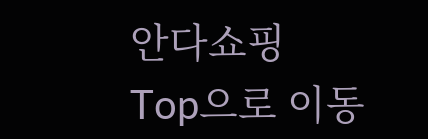안다쇼핑
Top으로 이동